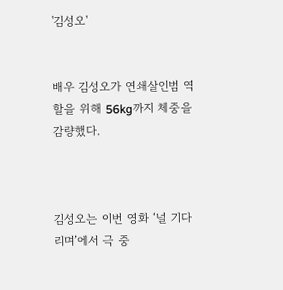'김성오'


배우 김성오가 연쇄살인범 역할을 위해 56kg까지 체중을 감량했다.



김성오는 이번 영화 ‘널 기다리며’에서 극 중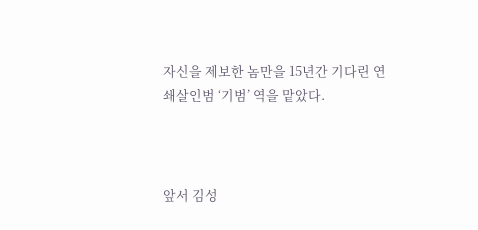자신을 제보한 놈만을 15년간 기다린 연쇄살인범 ‘기범’ 역을 맡았다.



앞서 김성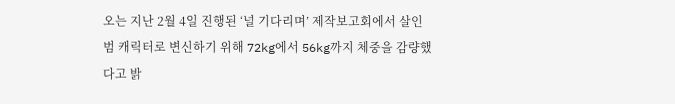오는 지난 2월 4일 진행된 ‘널 기다리며’ 제작보고회에서 살인범 캐릭터로 변신하기 위해 72kg에서 56kg까지 체중을 감량했다고 밝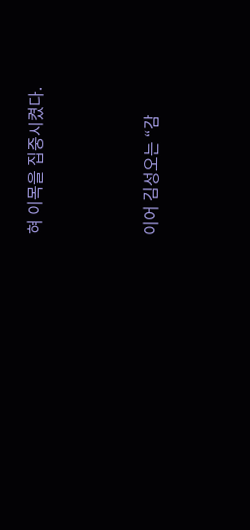혀 이목을 집중시켰다.



이어 김성오는 “감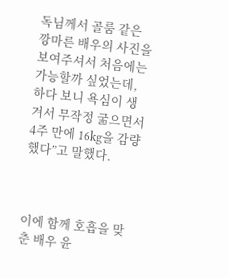독님께서 골룸 같은 깡마른 배우의 사진을 보여주셔서 처음에는 가능할까 싶었는데, 하다 보니 욕심이 생겨서 무작정 굶으면서 4주 만에 16kg을 감량했다”고 말했다.



이에 함께 호흡을 맞춘 배우 윤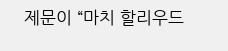제문이 “마치 할리우드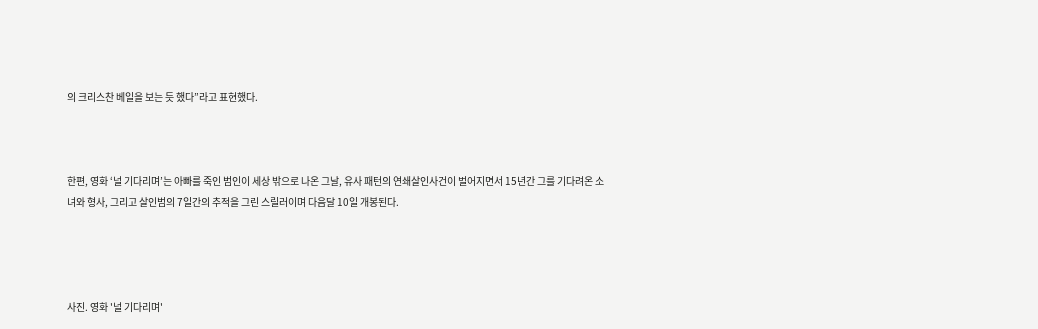의 크리스찬 베일을 보는 듯 했다”라고 표현했다.



한편, 영화 ‘널 기다리며’는 아빠를 죽인 범인이 세상 밖으로 나온 그날, 유사 패턴의 연쇄살인사건이 벌어지면서 15년간 그를 기다려온 소녀와 형사, 그리고 살인범의 7일간의 추적을 그린 스릴러이며 다음달 10일 개봉된다.




사진. 영화 '널 기다리며'